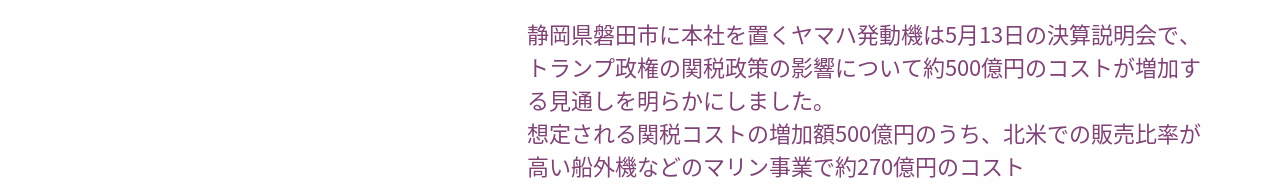静岡県磐田市に本社を置くヤマハ発動機は5月13日の決算説明会で、トランプ政権の関税政策の影響について約500億円のコストが増加する見通しを明らかにしました。
想定される関税コストの増加額500億円のうち、北米での販売比率が高い船外機などのマリン事業で約270億円のコスト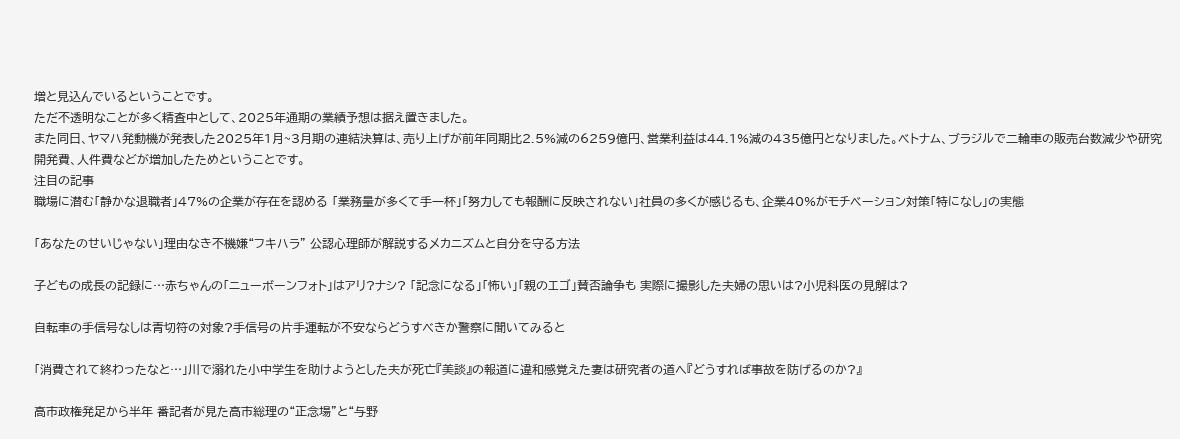増と見込んでいるということです。
ただ不透明なことが多く精査中として、2025年通期の業績予想は据え置きました。
また同日、ヤマハ発動機が発表した2025年1月~3月期の連結決算は、売り上げが前年同期比2.5%減の6259億円、営業利益は44.1%減の435億円となりました。ベトナム、ブラジルで二輪車の販売台数減少や研究開発費、人件費などが増加したためということです。
注目の記事
職場に潜む「静かな退職者」47%の企業が存在を認める 「業務量が多くて手一杯」「努力しても報酬に反映されない」社員の多くが感じるも、企業40%がモチベーション対策「特になし」の実態

「あなたのせいじゃない」理由なき不機嫌“フキハラ” 公認心理師が解説するメカニズムと自分を守る方法

子どもの成長の記録に…赤ちゃんの「ニューボーンフォト」はアリ?ナシ? 「記念になる」「怖い」「親のエゴ」賛否論争も 実際に撮影した夫婦の思いは?小児科医の見解は?

自転車の手信号なしは青切符の対象?手信号の片手運転が不安ならどうすべきか警察に聞いてみると

「消費されて終わったなと…」川で溺れた小中学生を助けようとした夫が死亡『美談』の報道に違和感覚えた妻は研究者の道へ『どうすれば事故を防げるのか?』

高市政権発足から半年 番記者が見た高市総理の“正念場”と“与野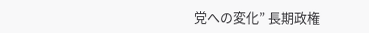党への変化” 長期政権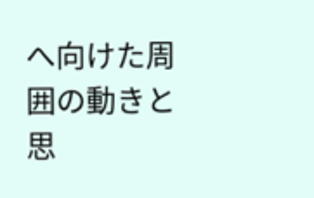へ向けた周囲の動きと思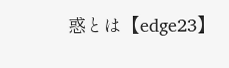惑とは【edge23】